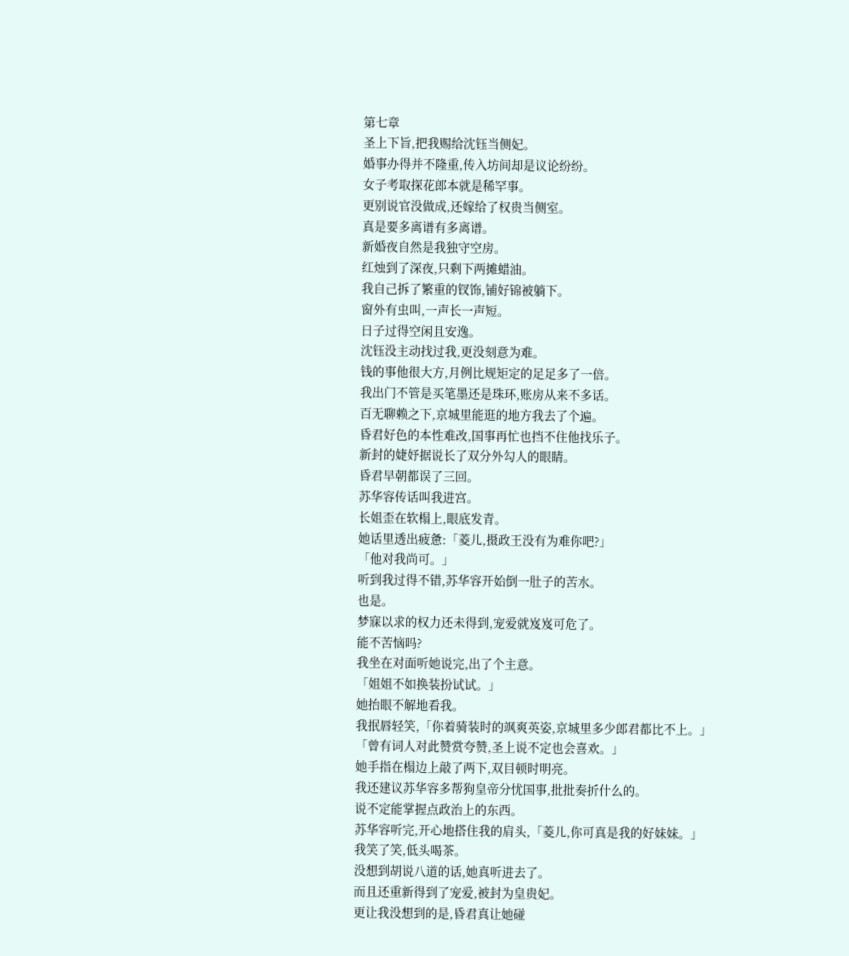第七章
圣上下旨,把我赐给沈钰当侧妃。
婚事办得并不隆重,传入坊间却是议论纷纷。
女子考取探花郎本就是稀罕事。
更别说官没做成,还嫁给了权贵当侧室。
真是要多离谱有多离谱。
新婚夜自然是我独守空房。
红烛到了深夜,只剩下两摊蜡油。
我自己拆了繁重的钗饰,铺好锦被躺下。
窗外有虫叫,一声长一声短。
日子过得空闲且安逸。
沈钰没主动找过我,更没刻意为难。
钱的事他很大方,月例比规矩定的足足多了一倍。
我出门不管是买笔墨还是珠环,账房从来不多话。
百无聊赖之下,京城里能逛的地方我去了个遍。
昏君好色的本性难改,国事再忙也挡不住他找乐子。
新封的婕妤据说长了双分外勾人的眼睛。
昏君早朝都误了三回。
苏华容传话叫我进宫。
长姐歪在软榻上,眼底发青。
她话里透出疲惫:「菱儿,摄政王没有为难你吧?」
「他对我尚可。」
听到我过得不错,苏华容开始倒一肚子的苦水。
也是。
梦寐以求的权力还未得到,宠爱就岌岌可危了。
能不苦恼吗?
我坐在对面听她说完,出了个主意。
「姐姐不如换装扮试试。」
她抬眼不解地看我。
我抿唇轻笑,「你着骑装时的飒爽英姿,京城里多少郎君都比不上。」
「曾有词人对此赞赏夸赞,圣上说不定也会喜欢。」
她手指在榻边上敲了两下,双目顿时明亮。
我还建议苏华容多帮狗皇帝分忧国事,批批奏折什么的。
说不定能掌握点政治上的东西。
苏华容听完,开心地搭住我的肩头,「菱儿,你可真是我的好妹妹。」
我笑了笑,低头喝茶。
没想到胡说八道的话,她真听进去了。
而且还重新得到了宠爱,被封为皇贵妃。
更让我没想到的是,昏君真让她碰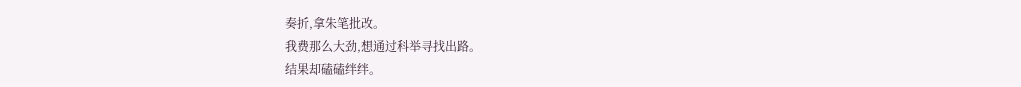奏折,拿朱笔批改。
我费那么大劲,想通过科举寻找出路。
结果却磕磕绊绊。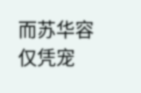而苏华容仅凭宠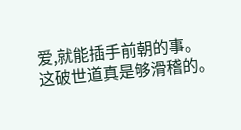爱,就能插手前朝的事。
这破世道真是够滑稽的。